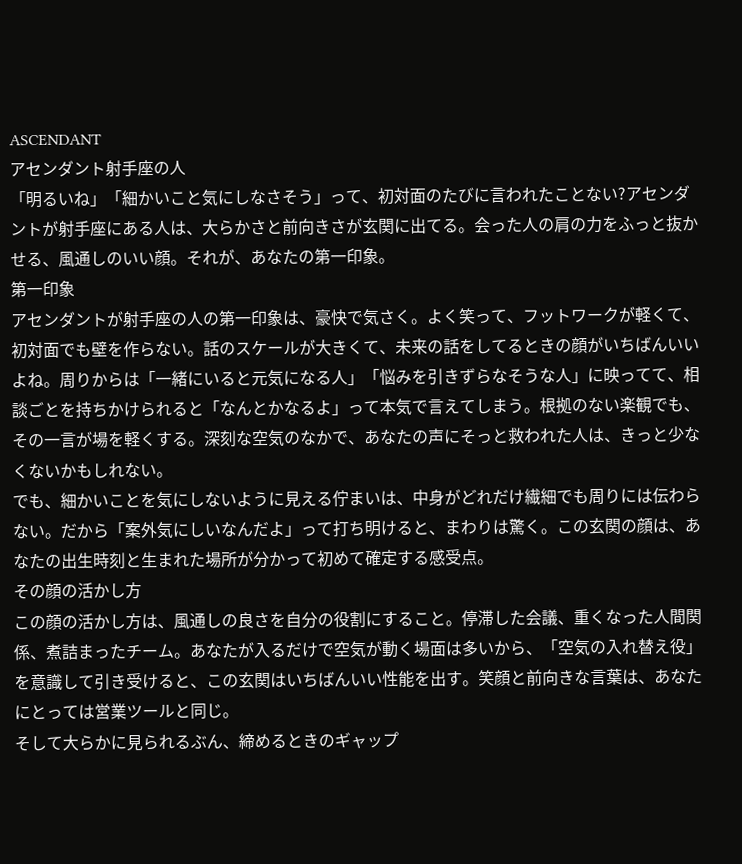ASCENDANT
アセンダント射手座の人
「明るいね」「細かいこと気にしなさそう」って、初対面のたびに言われたことない?アセンダントが射手座にある人は、大らかさと前向きさが玄関に出てる。会った人の肩の力をふっと抜かせる、風通しのいい顔。それが、あなたの第一印象。
第一印象
アセンダントが射手座の人の第一印象は、豪快で気さく。よく笑って、フットワークが軽くて、初対面でも壁を作らない。話のスケールが大きくて、未来の話をしてるときの顔がいちばんいいよね。周りからは「一緒にいると元気になる人」「悩みを引きずらなそうな人」に映ってて、相談ごとを持ちかけられると「なんとかなるよ」って本気で言えてしまう。根拠のない楽観でも、その一言が場を軽くする。深刻な空気のなかで、あなたの声にそっと救われた人は、きっと少なくないかもしれない。
でも、細かいことを気にしないように見える佇まいは、中身がどれだけ繊細でも周りには伝わらない。だから「案外気にしいなんだよ」って打ち明けると、まわりは驚く。この玄関の顔は、あなたの出生時刻と生まれた場所が分かって初めて確定する感受点。
その顔の活かし方
この顔の活かし方は、風通しの良さを自分の役割にすること。停滞した会議、重くなった人間関係、煮詰まったチーム。あなたが入るだけで空気が動く場面は多いから、「空気の入れ替え役」を意識して引き受けると、この玄関はいちばんいい性能を出す。笑顔と前向きな言葉は、あなたにとっては営業ツールと同じ。
そして大らかに見られるぶん、締めるときのギャップ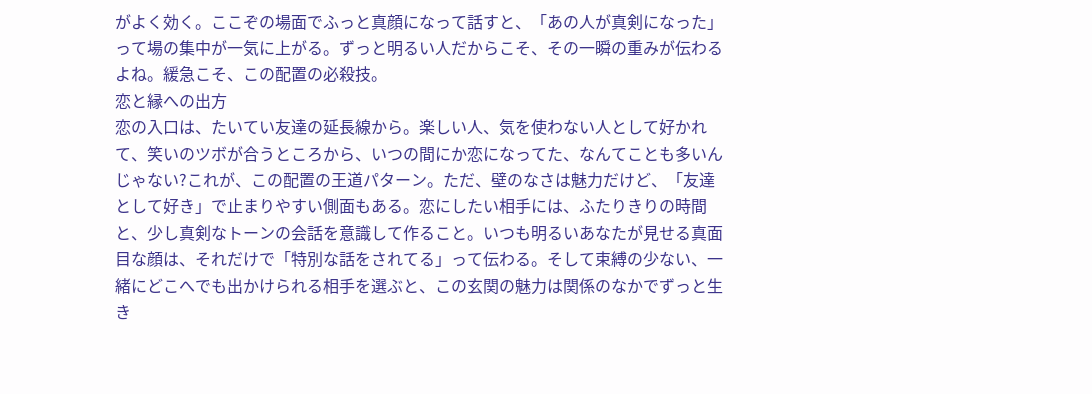がよく効く。ここぞの場面でふっと真顔になって話すと、「あの人が真剣になった」って場の集中が一気に上がる。ずっと明るい人だからこそ、その一瞬の重みが伝わるよね。緩急こそ、この配置の必殺技。
恋と縁への出方
恋の入口は、たいてい友達の延長線から。楽しい人、気を使わない人として好かれて、笑いのツボが合うところから、いつの間にか恋になってた、なんてことも多いんじゃない?これが、この配置の王道パターン。ただ、壁のなさは魅力だけど、「友達として好き」で止まりやすい側面もある。恋にしたい相手には、ふたりきりの時間と、少し真剣なトーンの会話を意識して作ること。いつも明るいあなたが見せる真面目な顔は、それだけで「特別な話をされてる」って伝わる。そして束縛の少ない、一緒にどこへでも出かけられる相手を選ぶと、この玄関の魅力は関係のなかでずっと生き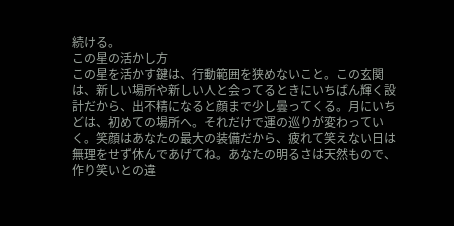続ける。
この星の活かし方
この星を活かす鍵は、行動範囲を狭めないこと。この玄関は、新しい場所や新しい人と会ってるときにいちばん輝く設計だから、出不精になると顔まで少し曇ってくる。月にいちどは、初めての場所へ。それだけで運の巡りが変わっていく。笑顔はあなたの最大の装備だから、疲れて笑えない日は無理をせず休んであげてね。あなたの明るさは天然もので、作り笑いとの違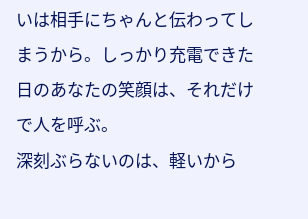いは相手にちゃんと伝わってしまうから。しっかり充電できた日のあなたの笑顔は、それだけで人を呼ぶ。
深刻ぶらないのは、軽いから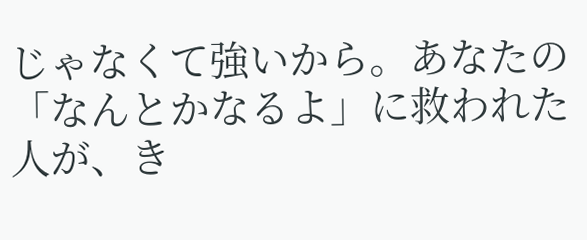じゃなくて強いから。あなたの「なんとかなるよ」に救われた人が、き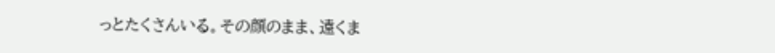っとたくさんいる。その顔のまま、遠くま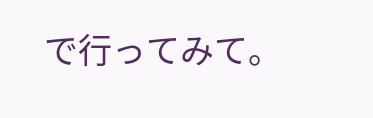で行ってみて。